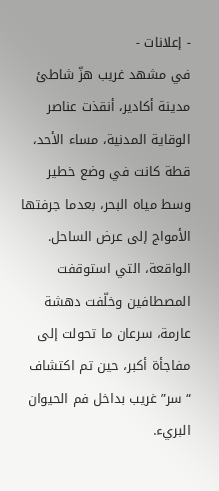- إعلانات -
في مشهد غريب هزّ شاطئ مدينة أكادير، أنقذت عناصر الوقاية المدنية، مساء الأحد، قطة كانت في وضع خطير وسط مياه البحر، بعدما جرفتها الأمواج إلى عرض الساحل. الواقعة، التي استوقفت المصطافين وخلّفت دهشة عارمة، سرعان ما تحولت إلى مفاجأة أكبر، حين تم اكتشاف “سر” غريب بداخل فم الحيوان البريء.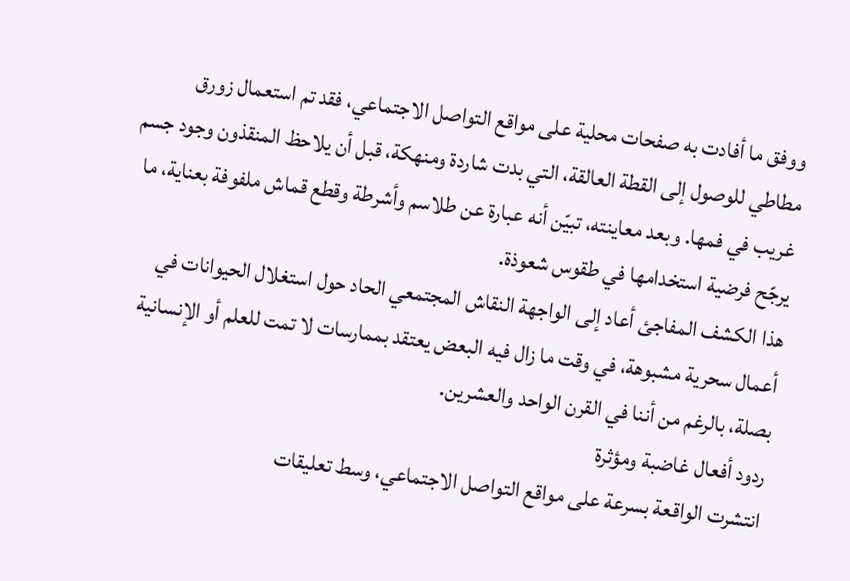ووفق ما أفادت به صفحات محلية على مواقع التواصل الاجتماعي، فقد تم استعمال زورق مطاطي للوصول إلى القطة العالقة، التي بدت شاردة ومنهكة، قبل أن يلاحظ المنقذون وجود جسم غريب في فمها. وبعد معاينته، تبيّن أنه عبارة عن طلاسم وأشرطة وقطع قماش ملفوفة بعناية، ما يرجّح فرضية استخدامها في طقوس شعوذة.
هذا الكشف المفاجئ أعاد إلى الواجهة النقاش المجتمعي الحاد حول استغلال الحيوانات في أعمال سحرية مشبوهة، في وقت ما زال فيه البعض يعتقد بممارسات لا تمت للعلم أو الإنسانية بصلة، بالرغم من أننا في القرن الواحد والعشرين.
ردود أفعال غاضبة ومؤثرة
انتشرت الواقعة بسرعة على مواقع التواصل الاجتماعي، وسط تعليقات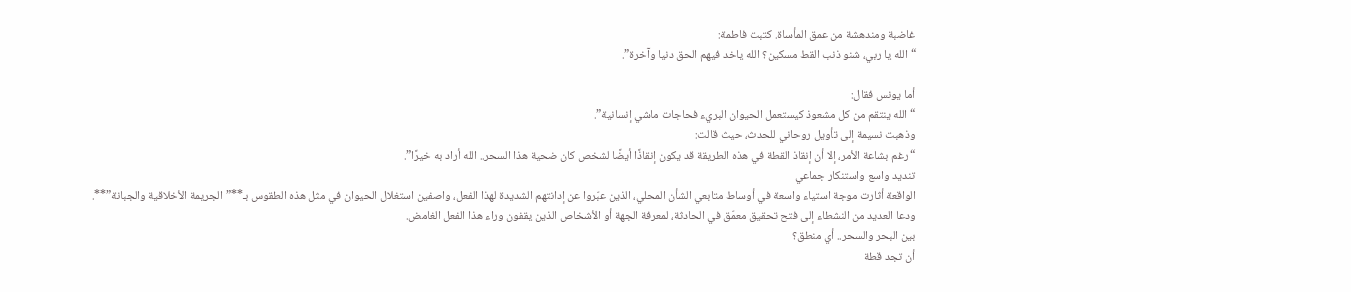غاضبة ومندهشة من عمق المأساة. كتبت فاطمة:
“الله يا ربي، شنو ذنب القط مسكين؟ الله ياخد فيهم الحق دنيا وآخرة”.

أما يونس فقال:
“الله ينتقم من كل مشعوذ كيستعمل الحيوان البريء فحاجات ماشي إنسانية”.
وذهبت نسيمة إلى تأويل روحاني للحدث، حيث قالت:
“رغم بشاعة الأمر، إلا أن إنقاذ القطة في هذه الطريقة قد يكون إنقاذًا أيضًا لشخص كان ضحية هذا السحر.. الله أراد به خيرًا”.
تنديد واسع واستنكار جماعي
الواقعة أثارت موجة استياء واسعة في أوساط متابعي الشأن المحلي، الذين عبّروا عن إدانتهم الشديدة لهذا الفعل، واصفين استغلال الحيوان في مثل هذه الطقوس بـ**”الجريمة الأخلاقية والجبانة”**. ودعا العديد من النشطاء إلى فتح تحقيق معمّق في الحادثة، لمعرفة الجهة أو الأشخاص الذين يقفون وراء هذا الفعل الغامض.
بين البحر والسحر.. أي منطق؟
أن تجد قطة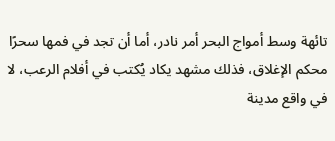تائهة وسط أمواج البحر أمر نادر، أما أن تجد في فمها سحرًا محكم الإغلاق، فذلك مشهد يكاد يُكتب في أفلام الرعب، لا في واقع مدينة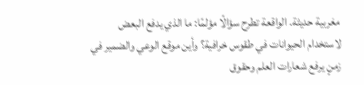مغربية حديثة. الواقعة تطرح سؤالًا مؤلمًا: ما الذي يدفع البعض لاستخدام الحيوانات في طقوس خرافية؟ وأين موقع الوعي والضمير في زمنٍ يرفع شعارات العلم وحقوق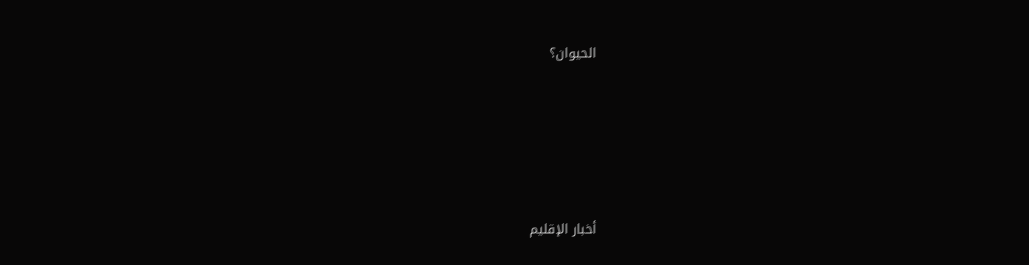الحيوان؟





أخبار الإقليم